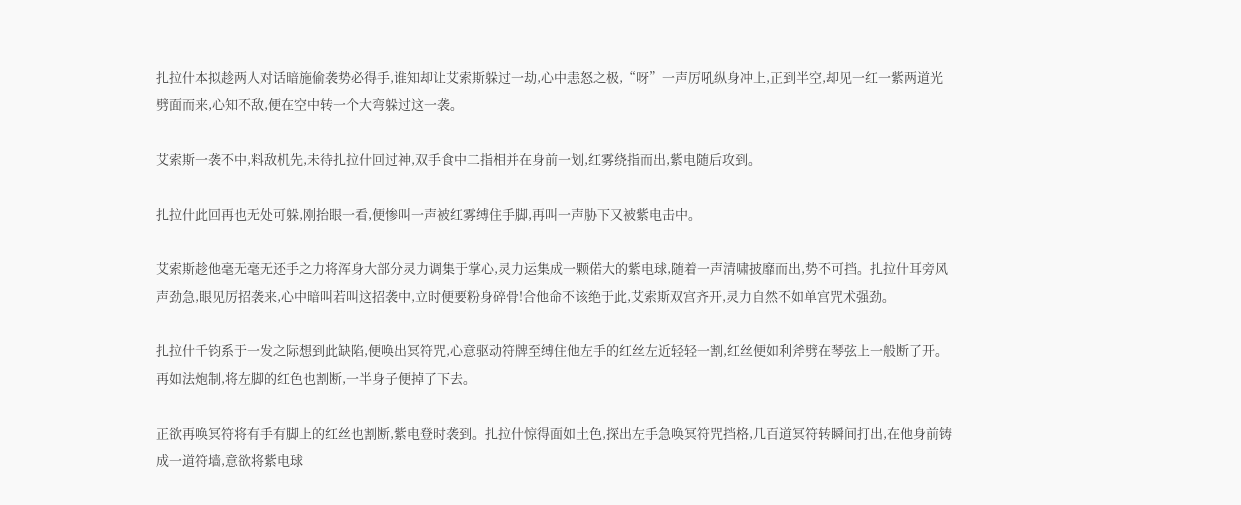扎拉什本拟趁两人对话暗施偷袭势必得手,谁知却让艾索斯躲过一劫,心中恚怒之极,“呀”一声厉吼纵身冲上,正到半空,却见一红一紫两道光劈面而来,心知不敌,便在空中转一个大弯躲过这一袭。

艾索斯一袭不中,料敌机先,未待扎拉什回过神,双手食中二指相并在身前一划,红雾绕指而出,紫电随后攻到。

扎拉什此回再也无处可躲,刚抬眼一看,便惨叫一声被红雾缚住手脚,再叫一声胁下又被紫电击中。

艾索斯趁他毫无毫无还手之力将浑身大部分灵力调集于掌心,灵力运集成一颗偌大的紫电球,随着一声清啸披靡而出,势不可挡。扎拉什耳旁风声劲急,眼见厉招袭来,心中暗叫若叫这招袭中,立时便要粉身碎骨!合他命不该绝于此,艾索斯双宫齐开,灵力自然不如单宫咒术强劲。

扎拉什千钧系于一发之际想到此缺陷,便唤出冥符咒,心意驱动符牌至缚住他左手的红丝左近轻轻一割,红丝便如利斧劈在琴弦上一般断了开。再如法炮制,将左脚的红色也割断,一半身子便掉了下去。

正欲再唤冥符将有手有脚上的红丝也割断,紫电登时袭到。扎拉什惊得面如土色,探出左手急唤冥符咒挡格,几百道冥符转瞬间打出,在他身前铸成一道符墙,意欲将紫电球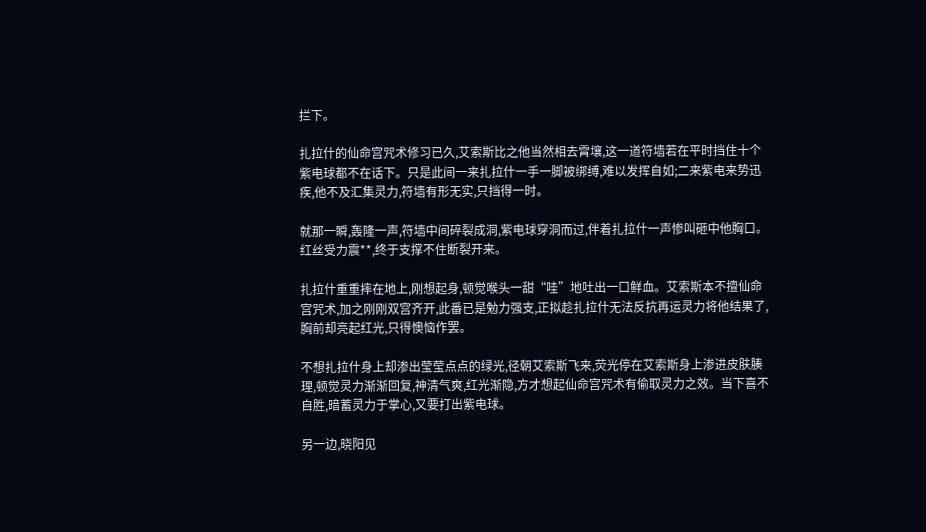拦下。

扎拉什的仙命宫咒术修习已久,艾索斯比之他当然相去霄壤,这一道符墙若在平时挡住十个紫电球都不在话下。只是此间一来扎拉什一手一脚被绑缚,难以发挥自如;二来紫电来势迅疾,他不及汇集灵力,符墙有形无实,只挡得一时。

就那一瞬,轰隆一声,符墙中间碎裂成洞,紫电球穿洞而过,伴着扎拉什一声惨叫砸中他胸口。红丝受力震**,终于支撑不住断裂开来。

扎拉什重重摔在地上,刚想起身,顿觉喉头一甜“哇”地吐出一口鲜血。艾索斯本不擅仙命宫咒术,加之刚刚双宫齐开,此番已是勉力强支,正拟趁扎拉什无法反抗再运灵力将他结果了,胸前却亮起红光,只得懊恼作罢。

不想扎拉什身上却渗出莹莹点点的绿光,径朝艾索斯飞来,荧光停在艾索斯身上渗进皮肤腠理,顿觉灵力渐渐回复,神清气爽,红光渐隐,方才想起仙命宫咒术有偷取灵力之效。当下喜不自胜,暗蓄灵力于掌心,又要打出紫电球。

另一边,晓阳见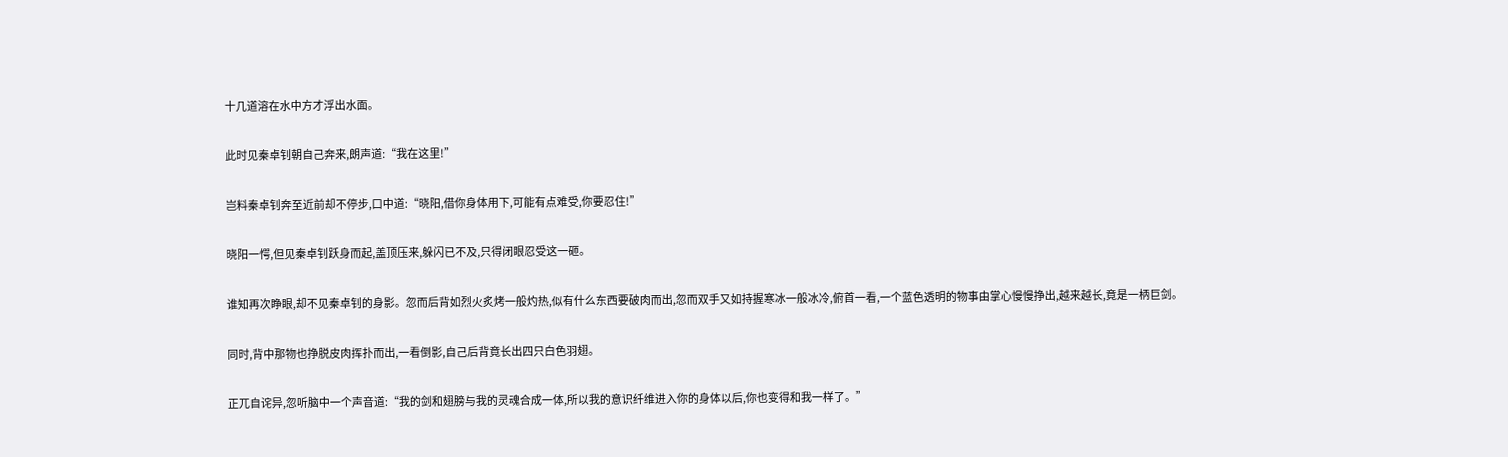十几道溶在水中方才浮出水面。

此时见秦卓钊朝自己奔来,朗声道:“我在这里!”

岂料秦卓钊奔至近前却不停步,口中道:“晓阳,借你身体用下,可能有点难受,你要忍住!”

晓阳一愕,但见秦卓钊跃身而起,盖顶压来,躲闪已不及,只得闭眼忍受这一砸。

谁知再次睁眼,却不见秦卓钊的身影。忽而后背如烈火炙烤一般灼热,似有什么东西要破肉而出,忽而双手又如持握寒冰一般冰冷,俯首一看,一个蓝色透明的物事由掌心慢慢挣出,越来越长,竟是一柄巨剑。

同时,背中那物也挣脱皮肉挥扑而出,一看倒影,自己后背竟长出四只白色羽翅。

正兀自诧异,忽听脑中一个声音道:“我的剑和翅膀与我的灵魂合成一体,所以我的意识纤维进入你的身体以后,你也变得和我一样了。”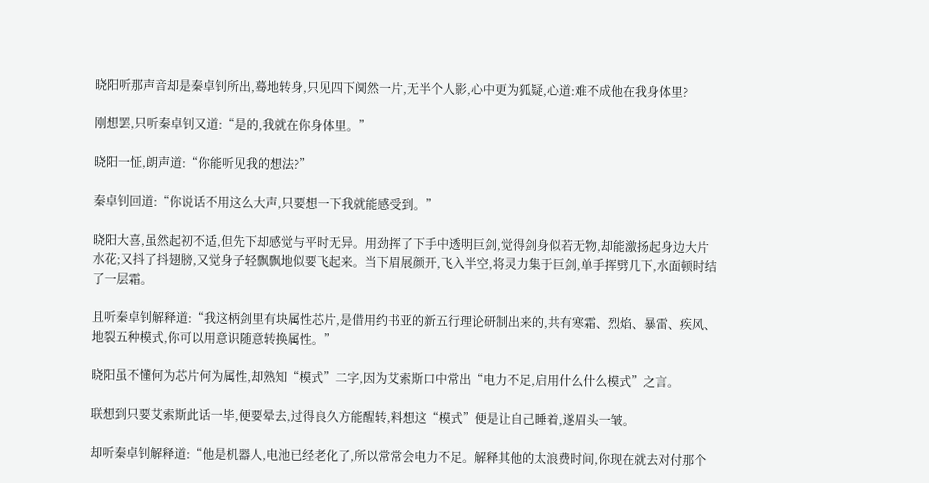晓阳听那声音却是秦卓钊所出,蓦地转身,只见四下阒然一片,无半个人影,心中更为狐疑,心道:难不成他在我身体里?

刚想罢,只听秦卓钊又道:“是的,我就在你身体里。”

晓阳一怔,朗声道:“你能听见我的想法?”

秦卓钊回道:“你说话不用这么大声,只要想一下我就能感受到。”

晓阳大喜,虽然起初不适,但先下却感觉与平时无异。用劲挥了下手中透明巨剑,觉得剑身似若无物,却能激扬起身边大片水花;又抖了抖翅膀,又觉身子轻飘飘地似要飞起来。当下眉展颜开,飞入半空,将灵力集于巨剑,单手挥劈几下,水面顿时结了一层霜。

且听秦卓钊解释道:“我这柄剑里有块属性芯片,是借用约书亚的新五行理论研制出来的,共有寒霜、烈焰、暴雷、疾风、地裂五种模式,你可以用意识随意转换属性。”

晓阳虽不懂何为芯片何为属性,却熟知“模式”二字,因为艾索斯口中常出“电力不足,启用什么什么模式”之言。

联想到只要艾索斯此话一毕,便要晕去,过得良久方能醒转,料想这“模式”便是让自己睡着,遂眉头一皱。

却听秦卓钊解释道:“他是机器人,电池已经老化了,所以常常会电力不足。解释其他的太浪费时间,你现在就去对付那个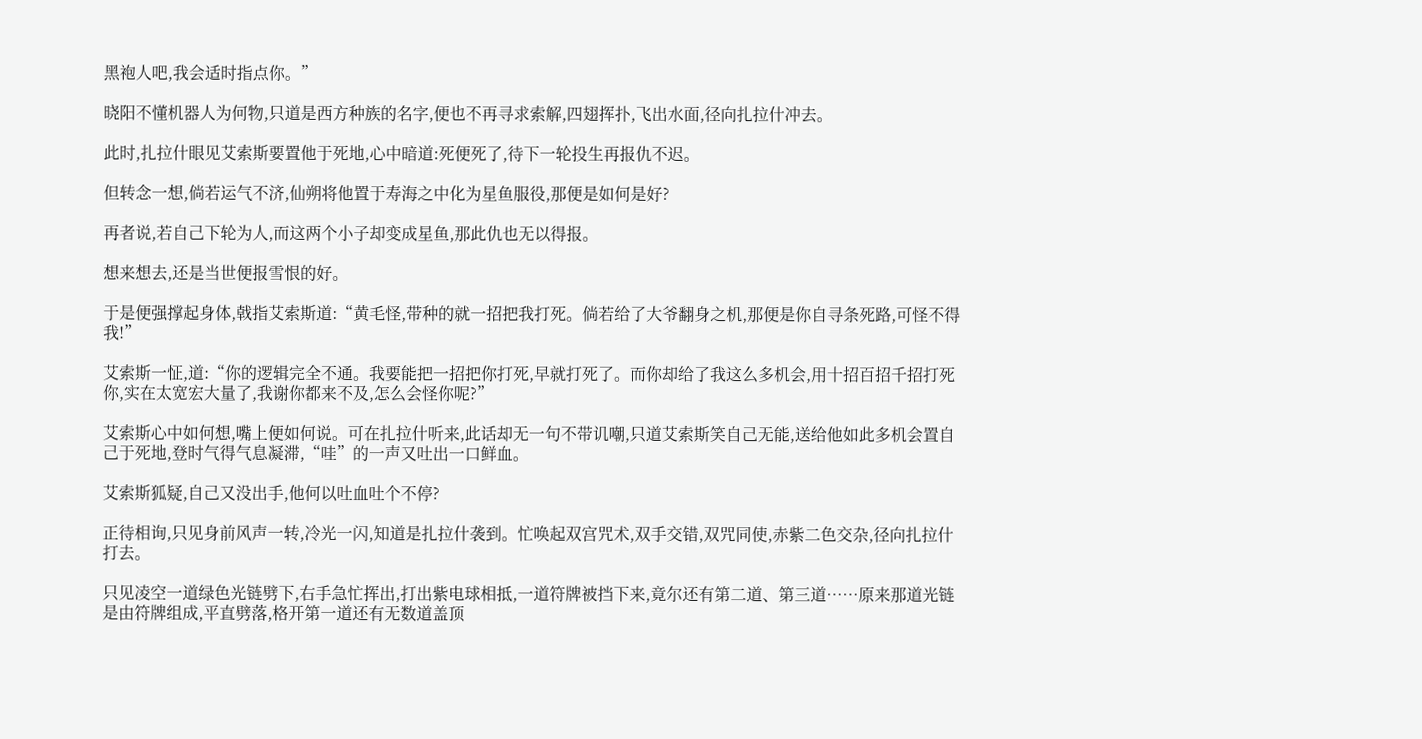黑袍人吧,我会适时指点你。”

晓阳不懂机器人为何物,只道是西方种族的名字,便也不再寻求索解,四翅挥扑,飞出水面,径向扎拉什冲去。

此时,扎拉什眼见艾索斯要置他于死地,心中暗道:死便死了,待下一轮投生再报仇不迟。

但转念一想,倘若运气不济,仙朔将他置于寿海之中化为星鱼服役,那便是如何是好?

再者说,若自己下轮为人,而这两个小子却变成星鱼,那此仇也无以得报。

想来想去,还是当世便报雪恨的好。

于是便强撑起身体,戟指艾索斯道:“黄毛怪,带种的就一招把我打死。倘若给了大爷翻身之机,那便是你自寻条死路,可怪不得我!”

艾索斯一怔,道:“你的逻辑完全不通。我要能把一招把你打死,早就打死了。而你却给了我这么多机会,用十招百招千招打死你,实在太宽宏大量了,我谢你都来不及,怎么会怪你呢?”

艾索斯心中如何想,嘴上便如何说。可在扎拉什听来,此话却无一句不带讥嘲,只道艾索斯笑自己无能,送给他如此多机会置自己于死地,登时气得气息凝滞,“哇”的一声又吐出一口鲜血。

艾索斯狐疑,自己又没出手,他何以吐血吐个不停?

正待相询,只见身前风声一转,冷光一闪,知道是扎拉什袭到。忙唤起双宫咒术,双手交错,双咒同使,赤紫二色交杂,径向扎拉什打去。

只见凌空一道绿色光链劈下,右手急忙挥出,打出紫电球相抵,一道符牌被挡下来,竟尔还有第二道、第三道……原来那道光链是由符牌组成,平直劈落,格开第一道还有无数道盖顶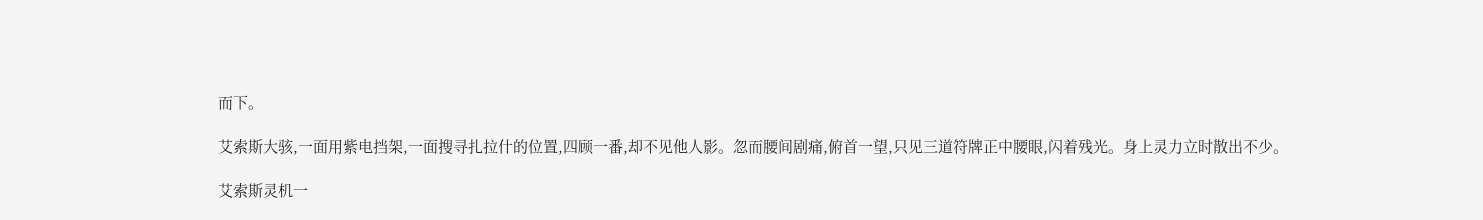而下。

艾索斯大骇,一面用紫电挡架,一面搜寻扎拉什的位置,四顾一番,却不见他人影。忽而腰间剧痛,俯首一望,只见三道符牌正中腰眼,闪着残光。身上灵力立时散出不少。

艾索斯灵机一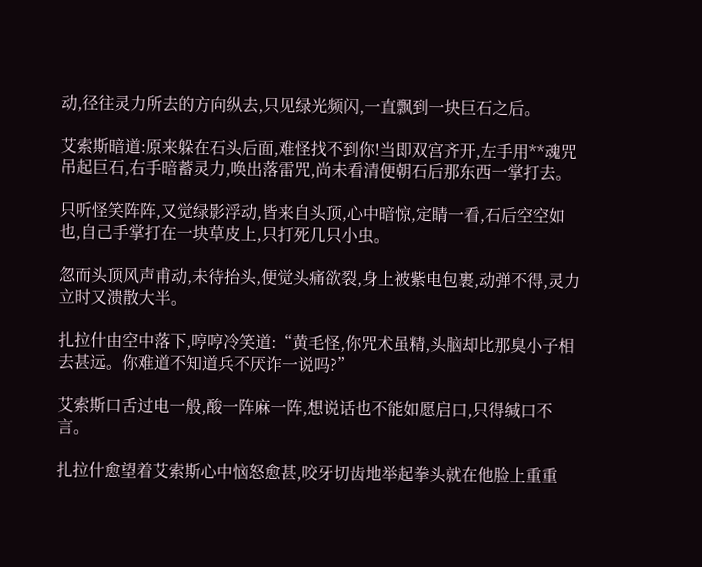动,径往灵力所去的方向纵去,只见绿光频闪,一直飘到一块巨石之后。

艾索斯暗道:原来躲在石头后面,难怪找不到你!当即双宫齐开,左手用**魂咒吊起巨石,右手暗蓄灵力,唤出落雷咒,尚未看清便朝石后那东西一掌打去。

只听怪笑阵阵,又觉绿影浮动,皆来自头顶,心中暗惊,定睛一看,石后空空如也,自己手掌打在一块草皮上,只打死几只小虫。

忽而头顶风声甫动,未待抬头,便觉头痛欲裂,身上被紫电包裹,动弹不得,灵力立时又溃散大半。

扎拉什由空中落下,哼哼冷笑道:“黄毛怪,你咒术虽精,头脑却比那臭小子相去甚远。你难道不知道兵不厌诈一说吗?”

艾索斯口舌过电一般,酸一阵麻一阵,想说话也不能如愿启口,只得缄口不言。

扎拉什愈望着艾索斯心中恼怒愈甚,咬牙切齿地举起拳头就在他脸上重重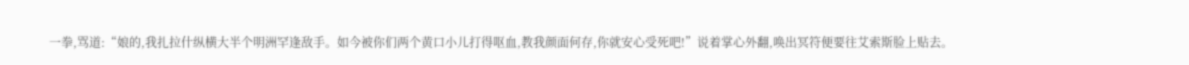一拳,骂道:“娘的,我扎拉什纵横大半个明洲罕逢敌手。如今被你们两个黄口小儿打得呕血,教我颜面何存,你就安心受死吧!”说着掌心外翻,唤出冥符便要往艾索斯脸上贴去。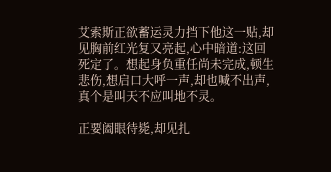艾索斯正欲蓄运灵力挡下他这一贴,却见胸前红光复又亮起,心中暗道:这回死定了。想起身负重任尚未完成,顿生悲伤,想启口大呼一声,却也喊不出声,真个是叫天不应叫地不灵。

正要阖眼待毙,却见扎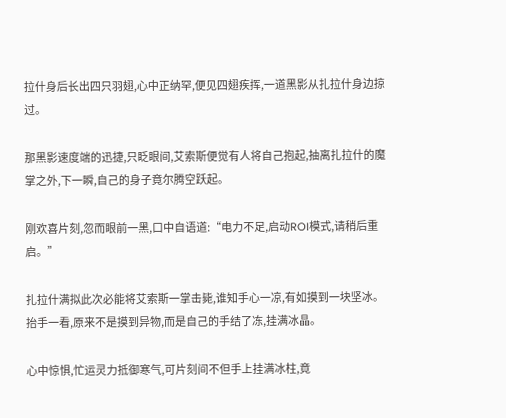拉什身后长出四只羽翅,心中正纳罕,便见四翅疾挥,一道黑影从扎拉什身边掠过。

那黑影速度端的迅捷,只眨眼间,艾索斯便觉有人将自己抱起,抽离扎拉什的魔掌之外,下一瞬,自己的身子竟尔腾空跃起。

刚欢喜片刻,忽而眼前一黑,口中自语道:“电力不足,启动ROI模式,请稍后重启。”

扎拉什满拟此次必能将艾索斯一掌击毙,谁知手心一凉,有如摸到一块坚冰。抬手一看,原来不是摸到异物,而是自己的手结了冻,挂满冰晶。

心中惊惧,忙运灵力抵御寒气,可片刻间不但手上挂满冰柱,竟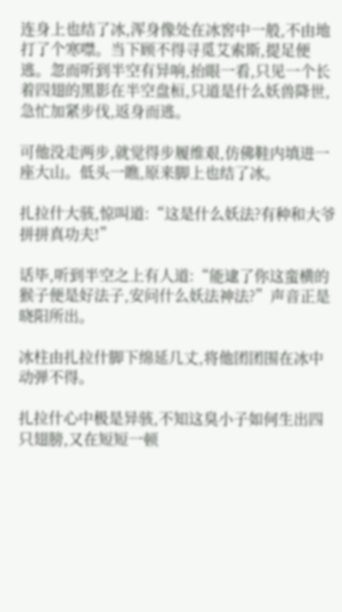连身上也结了冰,浑身像处在冰窖中一般,不由地打了个寒噤。当下顾不得寻觅艾索斯,提足便逃。忽而听到半空有异响,抬眼一看,只见一个长着四翅的黑影在半空盘桓,只道是什么妖兽降世,急忙加紧步伐,返身而逃。

可他没走两步,就觉得步履维艰,仿佛鞋内填进一座大山。低头一瞧,原来脚上也结了冰。

扎拉什大骇,惊叫道:“这是什么妖法?有种和大爷拼拼真功夫!”

话毕,听到半空之上有人道:“能逮了你这蛮横的猴子便是好法子,安问什么妖法神法?”声音正是晓阳所出。

冰柱由扎拉什脚下绵延几丈,将他团团围在冰中动弹不得。

扎拉什心中极是异骇,不知这臭小子如何生出四只翅膀,又在短短一顿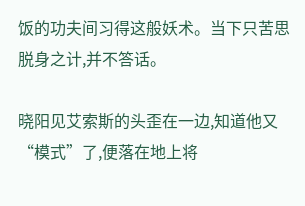饭的功夫间习得这般妖术。当下只苦思脱身之计,并不答话。

晓阳见艾索斯的头歪在一边,知道他又“模式”了,便落在地上将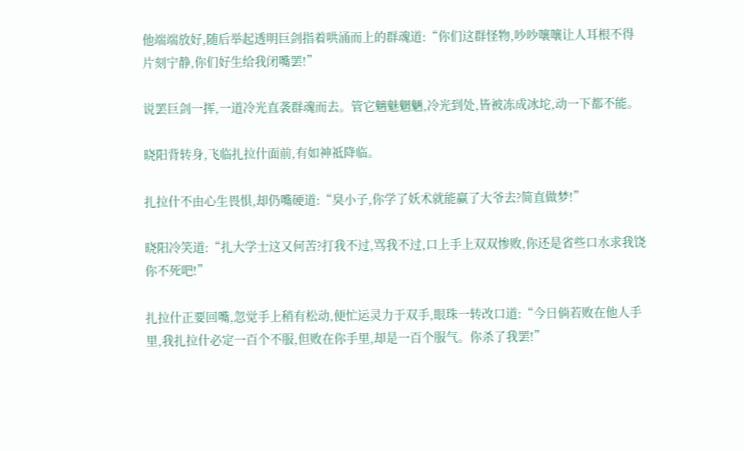他端端放好,随后举起透明巨剑指着哄涌而上的群魂道:“你们这群怪物,吵吵嚷嚷让人耳根不得片刻宁静,你们好生给我闭嘴罢!”

说罢巨剑一挥,一道冷光直袭群魂而去。管它魑魅魍魉,冷光到处,皆被冻成冰坨,动一下都不能。

晓阳背转身,飞临扎拉什面前,有如神祗降临。

扎拉什不由心生畏惧,却仍嘴硬道:“臭小子,你学了妖术就能赢了大爷去?简直做梦!”

晓阳冷笑道:“扎大学士这又何苦?打我不过,骂我不过,口上手上双双惨败,你还是省些口水求我饶你不死吧!”

扎拉什正要回嘴,忽觉手上稍有松动,便忙运灵力于双手,眼珠一转改口道:“今日倘若败在他人手里,我扎拉什必定一百个不服,但败在你手里,却是一百个服气。你杀了我罢!”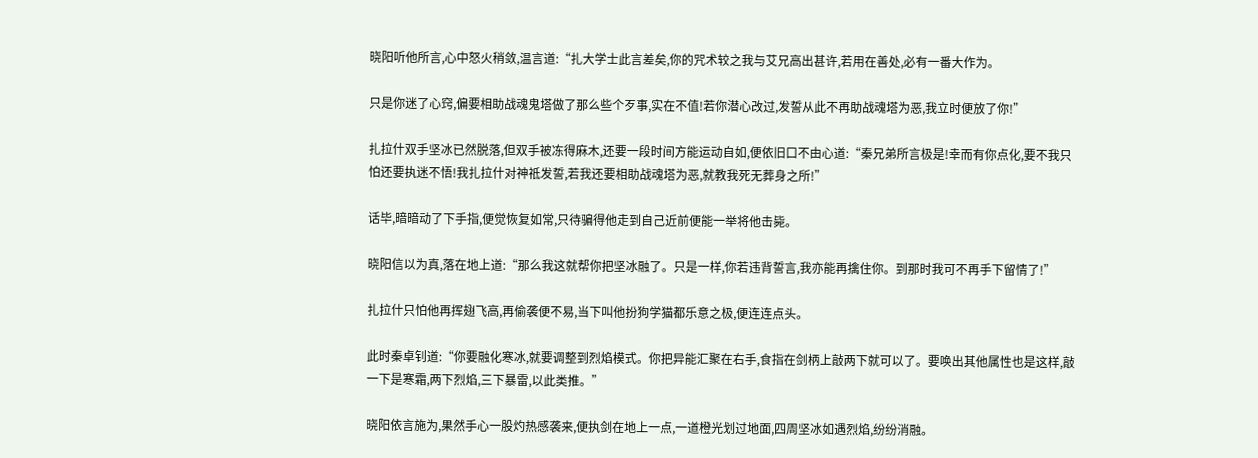晓阳听他所言,心中怒火稍敛,温言道:“扎大学士此言差矣,你的咒术较之我与艾兄高出甚许,若用在善处,必有一番大作为。

只是你迷了心窍,偏要相助战魂鬼塔做了那么些个歹事,实在不值!若你潜心改过,发誓从此不再助战魂塔为恶,我立时便放了你!”

扎拉什双手坚冰已然脱落,但双手被冻得麻木,还要一段时间方能运动自如,便依旧口不由心道:“秦兄弟所言极是!幸而有你点化,要不我只怕还要执迷不悟!我扎拉什对神祗发誓,若我还要相助战魂塔为恶,就教我死无葬身之所!”

话毕,暗暗动了下手指,便觉恢复如常,只待骗得他走到自己近前便能一举将他击毙。

晓阳信以为真,落在地上道:“那么我这就帮你把坚冰融了。只是一样,你若违背誓言,我亦能再擒住你。到那时我可不再手下留情了!”

扎拉什只怕他再挥翅飞高,再偷袭便不易,当下叫他扮狗学猫都乐意之极,便连连点头。

此时秦卓钊道:“你要融化寒冰,就要调整到烈焰模式。你把异能汇聚在右手,食指在剑柄上敲两下就可以了。要唤出其他属性也是这样,敲一下是寒霜,两下烈焰,三下暴雷,以此类推。”

晓阳依言施为,果然手心一股灼热感袭来,便执剑在地上一点,一道橙光划过地面,四周坚冰如遇烈焰,纷纷消融。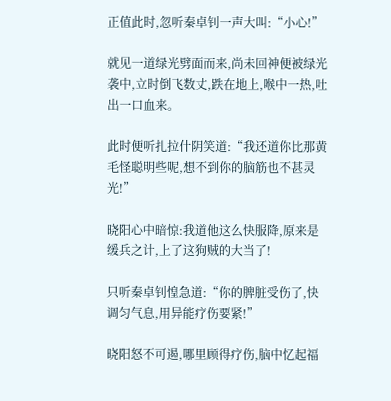正值此时,忽听秦卓钊一声大叫:“小心!”

就见一道绿光劈面而来,尚未回神便被绿光袭中,立时倒飞数丈,跌在地上,喉中一热,吐出一口血来。

此时便听扎拉什阴笑道:“我还道你比那黄毛怪聪明些呢,想不到你的脑筋也不甚灵光!”

晓阳心中暗惊:我道他这么快服降,原来是缓兵之计,上了这狗贼的大当了!

只听秦卓钊惶急道:“你的脾脏受伤了,快调匀气息,用异能疗伤要紧!”

晓阳怒不可遏,哪里顾得疗伤,脑中忆起福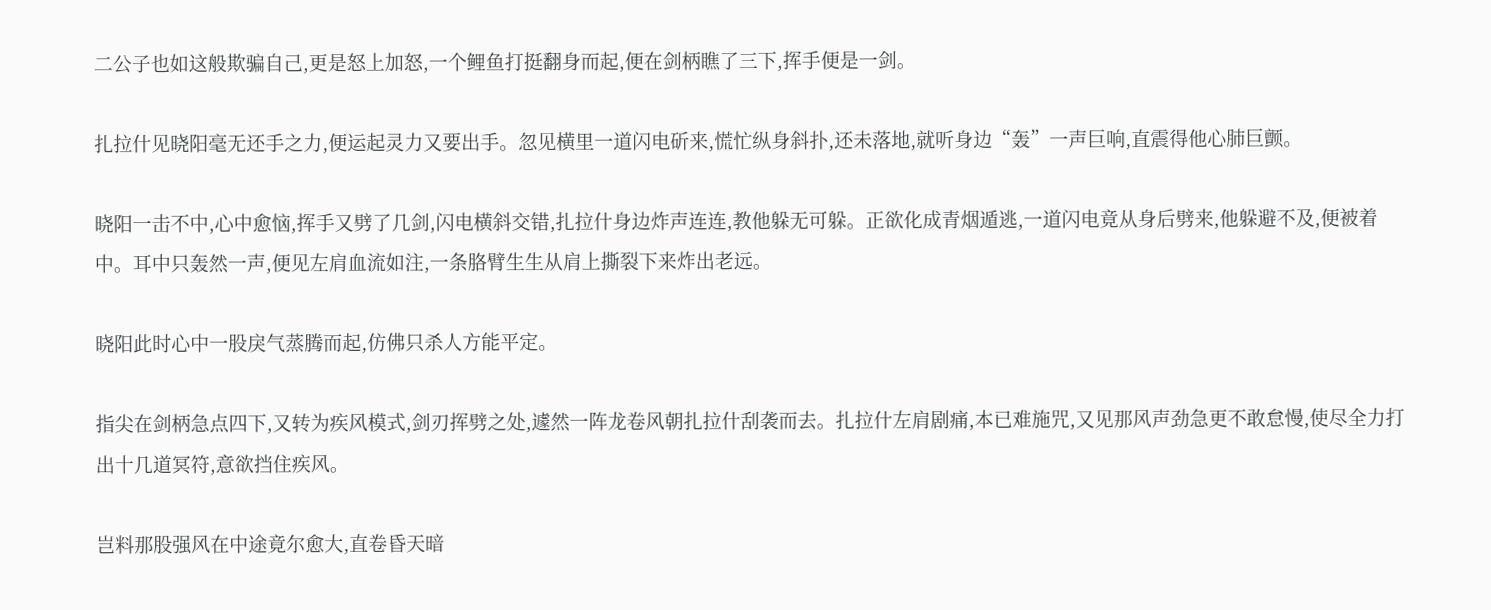二公子也如这般欺骗自己,更是怒上加怒,一个鲤鱼打挺翻身而起,便在剑柄瞧了三下,挥手便是一剑。

扎拉什见晓阳毫无还手之力,便运起灵力又要出手。忽见横里一道闪电斫来,慌忙纵身斜扑,还未落地,就听身边“轰”一声巨响,直震得他心肺巨颤。

晓阳一击不中,心中愈恼,挥手又劈了几剑,闪电横斜交错,扎拉什身边炸声连连,教他躲无可躲。正欲化成青烟遁逃,一道闪电竟从身后劈来,他躲避不及,便被着中。耳中只轰然一声,便见左肩血流如注,一条胳臂生生从肩上撕裂下来炸出老远。

晓阳此时心中一股戾气蒸腾而起,仿佛只杀人方能平定。

指尖在剑柄急点四下,又转为疾风模式,剑刃挥劈之处,遽然一阵龙卷风朝扎拉什刮袭而去。扎拉什左肩剧痛,本已难施咒,又见那风声劲急更不敢怠慢,使尽全力打出十几道冥符,意欲挡住疾风。

岂料那股强风在中途竟尔愈大,直卷昏天暗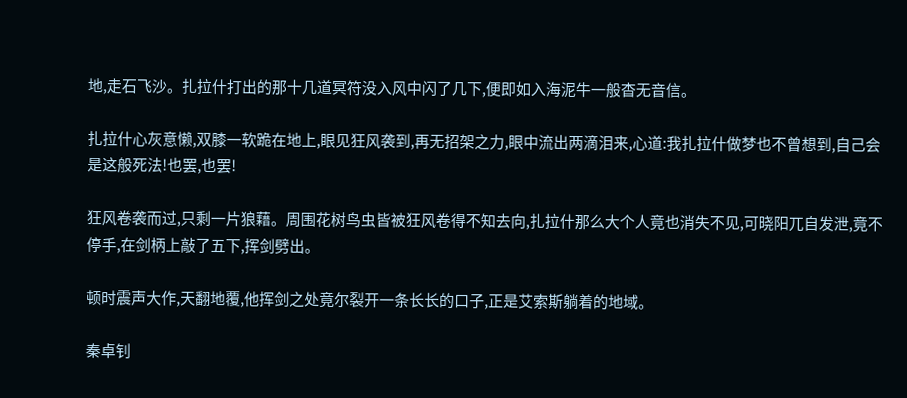地,走石飞沙。扎拉什打出的那十几道冥符没入风中闪了几下,便即如入海泥牛一般杳无音信。

扎拉什心灰意懒,双膝一软跪在地上,眼见狂风袭到,再无招架之力,眼中流出两滴泪来,心道:我扎拉什做梦也不曾想到,自己会是这般死法!也罢,也罢!

狂风卷袭而过,只剩一片狼藉。周围花树鸟虫皆被狂风卷得不知去向,扎拉什那么大个人竟也消失不见,可晓阳兀自发泄,竟不停手,在剑柄上敲了五下,挥剑劈出。

顿时震声大作,天翻地覆,他挥剑之处竟尔裂开一条长长的口子,正是艾索斯躺着的地域。

秦卓钊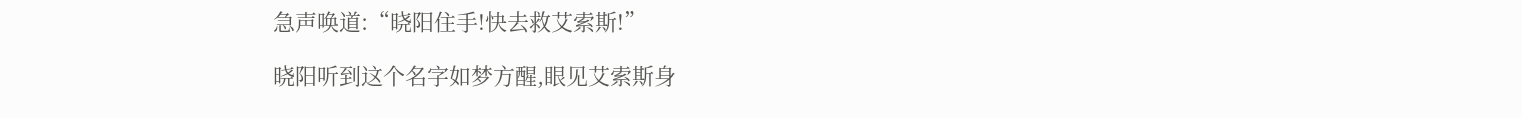急声唤道:“晓阳住手!快去救艾索斯!”

晓阳听到这个名字如梦方醒,眼见艾索斯身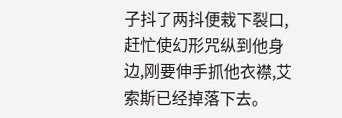子抖了两抖便栽下裂口,赶忙使幻形咒纵到他身边,刚要伸手抓他衣襟,艾索斯已经掉落下去。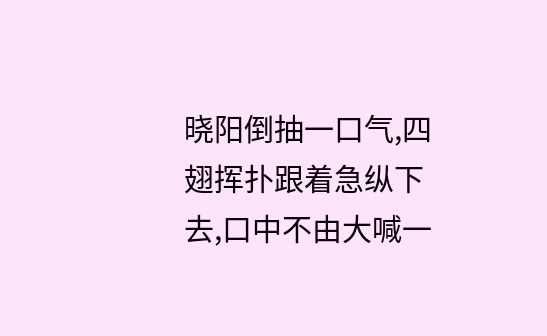晓阳倒抽一口气,四翅挥扑跟着急纵下去,口中不由大喊一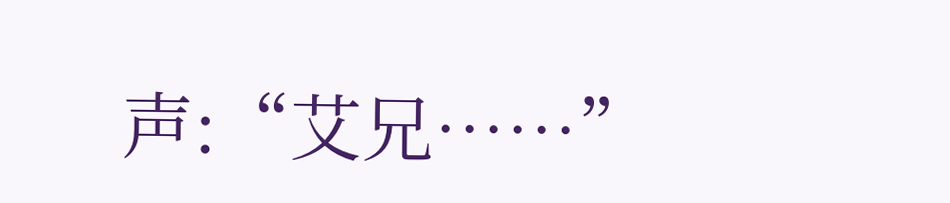声:“艾兄……”